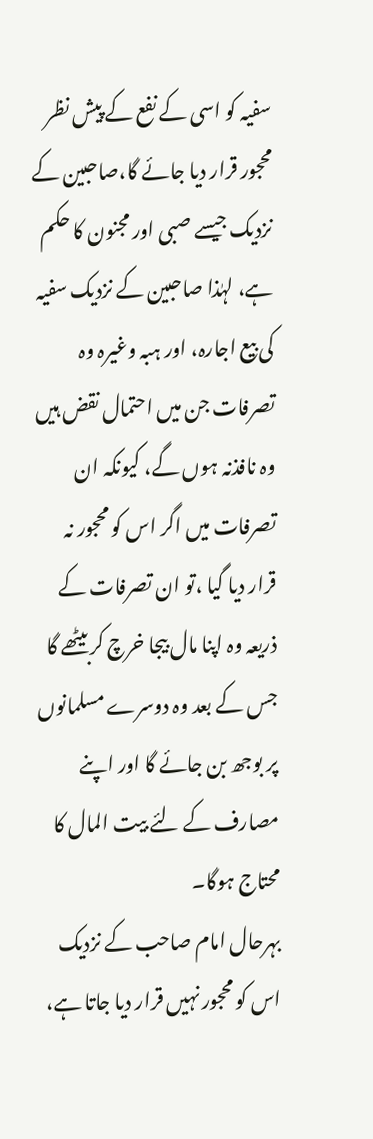سفیہ کو اسی کے نفع کے پیش نظر محجور قرار دیا جائے گا،صاحبین کے نزدیک جیسے صبی اور مجنون کا حکم ہے، لہٰذا صاحبین کے نزدیک سفیہ کی بیع اجارہ، اور ہبہ وغیرہ وہ تصرفات جن میں احتمال نقض ہیں وہ نافذنہ ہوں گے، کیونکہ ان تصرفات میں اگر اس کو محجور نہ قرار دیا گیا ،تو ان تصرفات کے ذریعہ وہ اپنا مال بیجا خرچ کربیٹھے گا جس کے بعد وہ دوسرے مسلمانوں پر بوجھ بن جائے گا اور اپنے مصارف کے لئے بیت المال کا محتاج ہوگا۔
بہرحال امام صاحب کے نزدیک اس کو محجور نہیں قرار دیا جاتا ہے،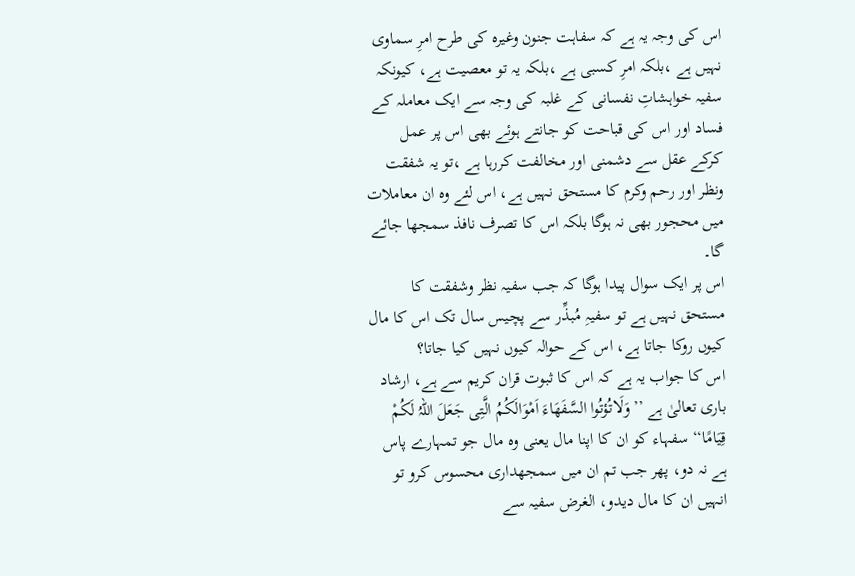اس کی وجہ یہ ہے کہ سفاہت جنون وغیرہ کی طرح امرِ سماوی نہیں ہے ،بلکہ امرِ کسبی ہے ،بلکہ یہ تو معصیت ہے، کیونکہ سفیہ خواہشاتِ نفسانی کے غلبہ کی وجہ سے ایک معاملہ کے فساد اور اس کی قباحت کو جانتے ہوئے بھی اس پر عمل کرکے عقل سے دشمنی اور مخالفت کررہا ہے ،تو یہ شفقت ونظر اور رحم وکرم کا مستحق نہیں ہے، اس لئے وہ ان معاملات میں محجور بھی نہ ہوگا بلکہ اس کا تصرف نافذ سمجھا جائے گا۔
اس پر ایک سوال پیدا ہوگا کہ جب سفیہ نظر وشفقت کا مستحق نہیں ہے تو سفیہِ مُبذِّر سے پچیس سال تک اس کا مال کیوں روکا جاتا ہے، اس کے حوالہ کیوں نہیں کیا جاتا؟
اس کا جواب یہ ہے کہ اس کا ثبوت قران کریم سے ہے، ارشاد باری تعالیٰ ہے ’’وَلَاتُؤتُوا السَّفَھَاءَ اَمْوَالَکُمُ الَّتِی جَعَلَ اللہُ لَکُمْ قِیَامًا‘‘ سفہاء کو ان کا اپنا مال یعنی وہ مال جو تمہارے پاس ہے نہ دو، پھر جب تم ان میں سمجھداری محسوس کرو تو انہیں ان کا مال دیدو، الغرض سفیہ سے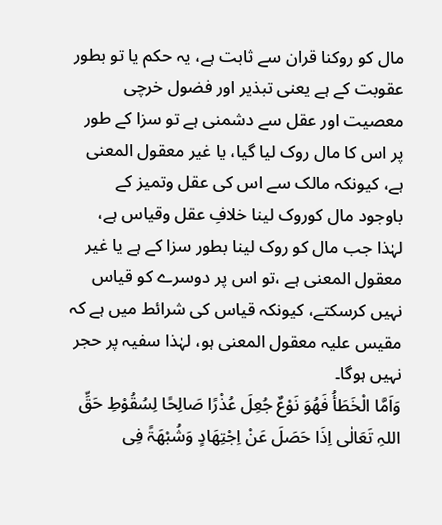مال کو روکنا قران سے ثابت ہے، یہ حکم یا تو بطور عقوبت کے ہے یعنی تبذیر اور فضول خرچی معصیت اور عقل سے دشمنی ہے تو سزا کے طور پر اس کا مال روک لیا گیا، یا غیر معقول المعنی ہے، کیونکہ مالک سے اس کی عقل وتمیز کے باوجود مال کوروک لینا خلافِ عقل وقیاس ہے، لہٰذا جب مال کو روک لینا بطور سزا کے ہے یا غیر معقول المعنی ہے ،تو اس پر دوسرے کو قیاس نہیں کرسکتے، کیونکہ قیاس کی شرائط میں ہے کہ مقیس علیہ معقول المعنی ہو، لہٰذا سفیہ پر حجر نہیں ہوگا۔
وَاَمَّا الْخَطَأُ فَھُوَ نَوْعٌ جُعِلَ عُذْرًا صَالِحًا لِسُقُوْطِ حَقِّ اللہِ تَعَالٰی اِذَا حَصَلَ عَنْ اِجْتِھَادٍ وَشُبْھَۃً فِی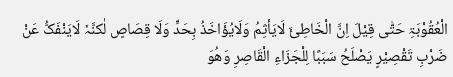الْعُقُوْبَۃِ حَتّٰی قِیْلَ اِنَّ الْخَاطِئَ لَایَأثِمُ وَلَایُؤَاخَذُ بِحَدٍّ وَلَا قِصَاصٍ لٰکنَّہٗ لَایَنْفَکُّ عَنْ ضَرْبِ تَقْصِیْرٍ یَصْلَحُ سَبَبًا لِلْجَزَاءِ الْقَاصِرِ وَھُوَ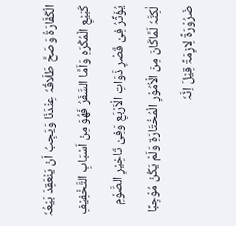الْکَفَّارَۃُ وَصَحَّ طَلَاقُہٗ عِنْدَنَا وَیَجِبُ اَنْ یَنْعَقِدَ بَیْعُہٗ کَبَیْعِ الْمُکْرَہِ وَاَمَّا السَّفَرُ فَھُوَ مِنْ اَسْبَابِ التَّخْفِیْفِ یُؤَثِّرُ فِیْ قَصْرِ ذَوَاتِ الْاَرْبَعِ وَفِیْ تَاخِیْرِ الصَّوْمِ لٰکِنَّہٗ لَمَّاکَانَ مِنَ الْاُمُوْرِ الْمُخْتَارَۃِ وَلَمْ یَکُنْ مُوْجِبًا ضَرُوْرَۃً لِازِمَۃً قِیْلَ اِنَّہٗ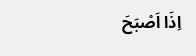اِذَا اَصْبَحَ